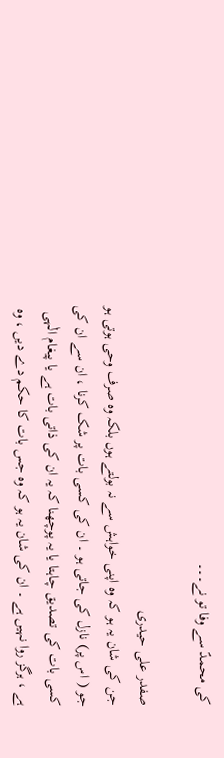کی محمدؐ سے وفا تو نے۔۔۔

صفدر علی حیدری
جن کی شان یہ ہو کہ وہ اپنی خواہش سے نہ بولتے ہوں بلکہ وہ صرف وحی ہوتی ہو جو ( اس پر) نازل کی جاتی ہو ۔ ان کی کسی بات پر شک کرنا ، ان سے ان کی کسی بات کی تصدیق چاہتا یا یہ پوچھنا کہ یہ ان کی ذاتی بات ہے یا پیغام الٰہی ہے ، ہرگز روا نہیں ہے ۔ ان کی شان یہ ہو کہ وہ جس بات کا حکم دے دیں ، وہ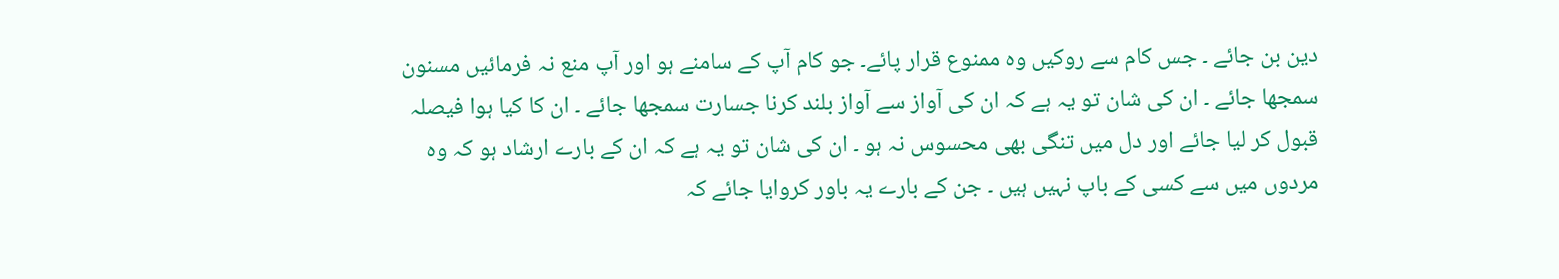دین بن جائے ۔ جس کام سے روکیں وہ ممنوع قرار پائے۔ جو کام آپ کے سامنے ہو اور آپ منع نہ فرمائیں مسنون سمجھا جائے ۔ ان کی شان تو یہ ہے کہ ان کی آواز سے آواز بلند کرنا جسارت سمجھا جائے ۔ ان کا کیا ہوا فیصلہ قبول کر لیا جائے اور دل میں تنگی بھی محسوس نہ ہو ۔ ان کی شان تو یہ ہے کہ ان کے بارے ارشاد ہو کہ وہ مردوں میں سے کسی کے باپ نہیں ہیں ۔ جن کے بارے یہ باور کروایا جائے کہ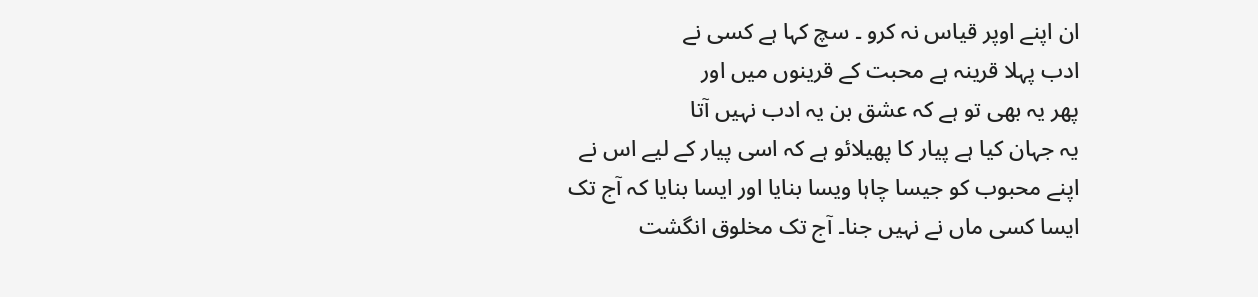ان اپنے اوپر قیاس نہ کرو ۔ سچ کہا ہے کسی نے
ادب پہلا قرینہ ہے محبت کے قرینوں میں اور
پھر یہ بھی تو ہے کہ عشق بن یہ ادب نہیں آتا
یہ جہان کیا ہے پیار کا پھیلائو ہے کہ اسی پیار کے لیے اس نے اپنے محبوب کو جیسا چاہا ویسا بنایا اور ایسا بنایا کہ آج تک ایسا کسی ماں نے نہیں جنا۔ آج تک مخلوق انگشت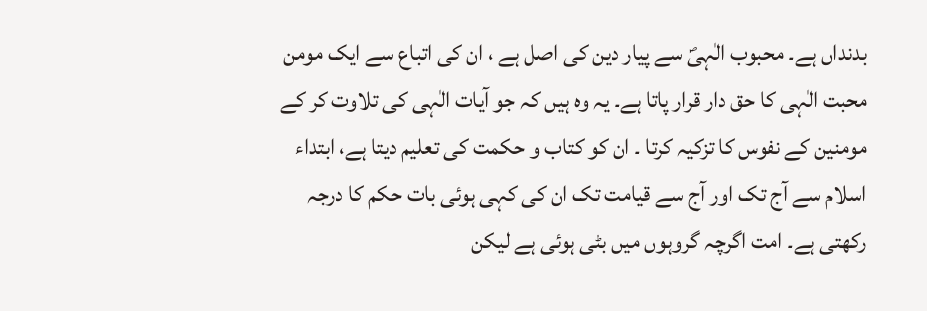بدنداں ہے۔ محبوب الٰہیؐ سے پیار دین کی اصل ہے ، ان کی اتباع سے ایک مومن محبت الٰہی کا حق دار قرار پاتا ہے۔ یہ وہ ہیں کہ جو آیات الٰہی کی تلاوت کر کے مومنین کے نفوس کا تزکیہ کرتا ۔ ان کو کتاب و حکمت کی تعلیم دیتا ہے، ابتداء اسلام سے آج تک اور آج سے قیامت تک ان کی کہی ہوئی بات حکم کا درجہ رکھتی ہے۔ امت اگرچہ گروہوں میں بٹی ہوئی ہے لیکن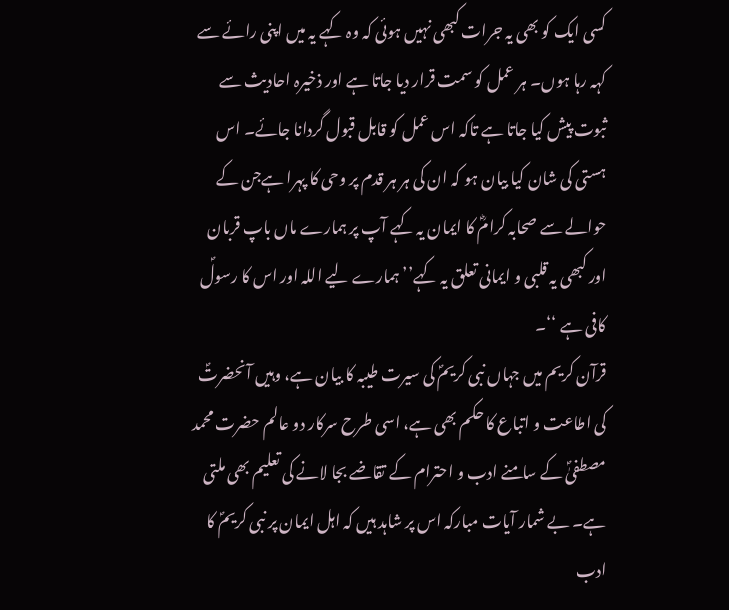کسی ایک کو بھی یہ جرات کبھی نہیں ہوئی کہ وہ کہے یہ میں اپنی رائے سے کہہ رہا ہوں۔ ہر عمل کو سمت قرار دیا جاتا ہے اور ذخیرہ احادیث سے ثبوت پیش کیا جاتا ہے تاکہ اس عمل کو قابل قبول گردانا جائے۔ اس ہستی کی شان کیا بیان ہو کہ ان کی ہر ہر قدم پر وحی کا پہرا ہےجن کے حوالے سے صحابہ کرامؓ کا ایمان یہ کہے آپ پر ہمارے ماں باپ قربان اور کبھی یہ قلبی و ایمانی تعلق یہ کہے’’ ہمارے لیے اللہ اور اس کا رسولؐ کافی ہے ‘‘۔
قرآن کریم میں جہاں نبی کریمؐ کی سیرت طیبہ کا بیان ہے، وہیں آنحضرتؐ کی اطاعت و اتباع کا حکم بھی ہے، اسی طرح سرکار دو عالم حضرت محمد مصطفیٰؐ کے سامنے ادب و احترام کے تقاضے بجا لانے کی تعلیم بھی ملتی ہے۔ بے شمار آیات مبارکہ اس پر شاہد ہیں کہ اہل ایمان پر نبی کریمؐ کا ادب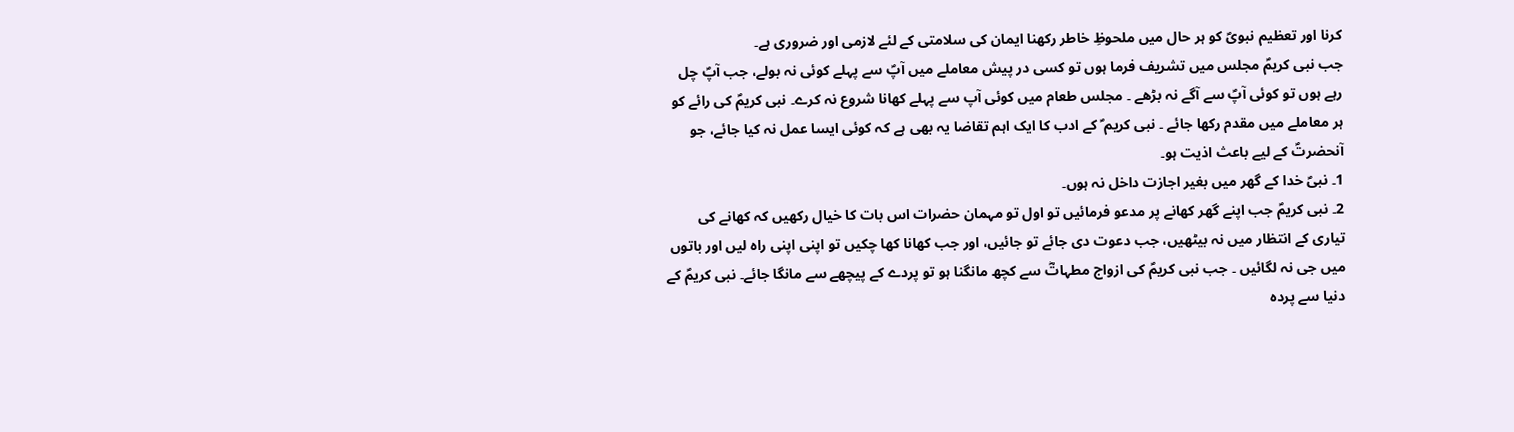کرنا اور تعظیم نبویؐ کو ہر حال میں ملحوظِ خاطر رکھنا ایمان کی سلامتی کے لئے لازمی اور ضروری ہے۔
جب نبی کریمؐ مجلس میں تشریف فرما ہوں تو کسی در پیش معاملے میں آپؐ سے پہلے کوئی نہ بولے، جب آپؐ چل رہے ہوں تو کوئی آپؐ سے آگے نہ بڑھے ۔ مجلس طعام میں کوئی آپ سے پہلے کھانا شروع نہ کرے۔ نبی کریمؐ کی رائے کو ہر معاملے میں مقدم رکھا جائے ۔ نبی کریم ؐ کے ادب کا ایک اہم تقاضا یہ بھی ہے کہ کوئی ایسا عمل نہ کیا جائے، جو آنحضرتؐ کے لیے باعث اذیت ہو۔
1۔ نبیؐ خدا کے گھر میں بغیر اجازت داخل نہ ہوں۔
2۔ نبی کریمؐ جب اپنے گھر کھانے پر مدعو فرمائیں تو اول تو مہمان حضرات اس بات کا خیال رکھیں کہ کھانے کی تیاری کے انتظار میں نہ بیٹھیں، جب دعوت دی جائے تو جائیں، اور جب کھانا کھا چکیں تو اپنی اپنی راہ لیں اور باتوں میں جی نہ لگائیں ۔ جب نبی کریمؐ کی ازواج مطہاتؓ سے کچھ مانگنا ہو تو پردے کے پیچھے سے مانگا جائے۔ نبی کریمؐ کے دنیا سے پردہ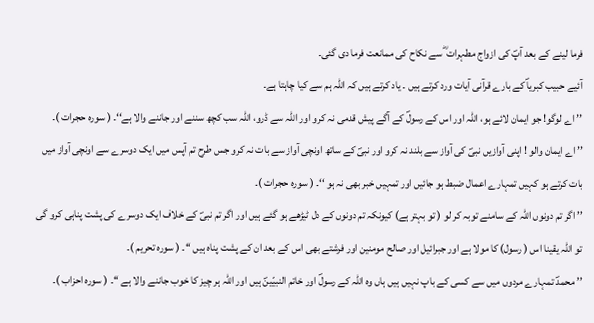فرما لینے کے بعد آپؐ کی ازواج مطہرات ؓ سے نکاح کی ممانعت فرما دی گئی۔
آئیے حبیب کبریاؐ کے بارے قرآنی آیات ورد کرتے ہیں ۔ یاد کرتے ہیں کہ اللہ ہم سے کیا چاہتا ہے۔
’’ اے لوگو! جو ایمان لائے ہو، اللہ اور اس کے رسولؐ کے آگے پیش قدمی نہ کرو اور اللہ سے ڈرو، اللہ سب کچھ سننے اور جاننے والا ہے‘‘۔ ( سورہ حجرات )۔
’’ اے ایمان والو ! اپنی آوازیں نبیؐ کی آواز سے بلند نہ کرو اور نبیؐ کے ساتھ اونچی آواز سے بات نہ کرو جس طرح تم آپس میں ایک دوسرے سے اونچی آواز میں بات کرتے ہو کہیں تمہارے اعمال ضبط ہو جائیں اور تمہیں خبر بھی نہ ہو ‘‘۔ ( سورہ حجرات )۔
’’ اگر تم دونوں اللہ کے سامنے توبہ کر لو ( تو بہتر ہے) کیونکہ تم دونوں کے دل ٹیڑھے ہو گئے ہیں اور اگر تم نبیؐ کے خلاف ایک دوسرے کی پشت پناہی کرو گی تو اللہ یقینا اس ( رسول) کا مولا ہے اور جبرائیل اور صالح مومنین اور فرشتے بھی اس کے بعد ان کے پشت پناہ ہیں ‘‘۔ ( سورہ تحریم )۔
’’ محمدؐ تمہارے مردوں میں سے کسی کے باپ نہیں ہیں ہاں وہ اللہ کے رسولؐ اور خاتم النبیّینؐ ہیں اور اللہ ہر چیز کا خوب جاننے والا ہے ‘‘۔ ( سورہ احزاب )۔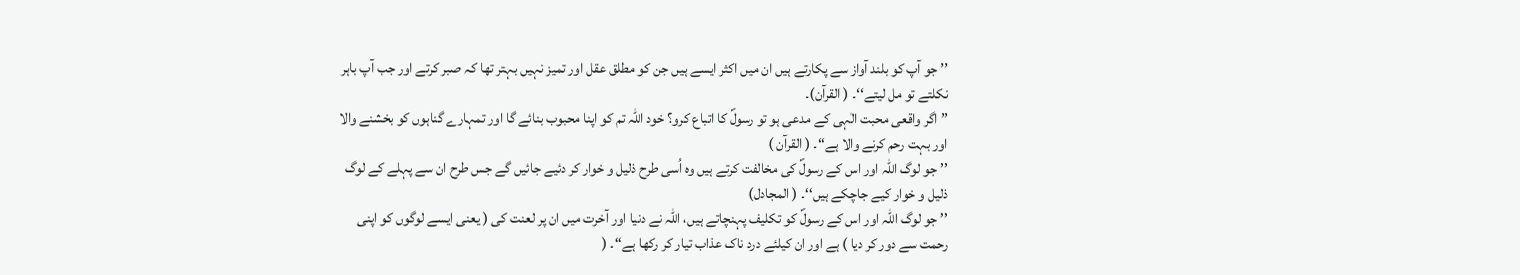’’ جو آپ کو بلند آواز سے پکارتے ہیں ان میں اکثر ایسے ہیں جن کو مطلق عقل اور تمیز نہیں بہتر تھا کہ صبر کرتے اور جب آپ باہر نکلتے تو مل لیتے‘‘۔ ( القرآن)۔
’’ اگر واقعی محبت الٰہی کے مدعی ہو تو رسولؐ کا اتباع کرو؟ خود اللہ تم کو اپنا محبوب بنائے گا اور تمہارے گناہوں کو بخشنے والا اور بہت رحم کرنے والا ہے‘‘۔ ( القرآن )
’’ جو لوگ اللہ اور اس کے رسولؐ کی مخالفت کرتے ہیں وہ اُسی طرح ذلیل و خوار کر دئیے جائیں گے جس طرح ان سے پہلے کے لوگ ذلیل و خوار کیے جاچکے ہیں‘‘۔ ( المجادل)
’’ جو لوگ اللہ اور اس کے رسولؐ کو تکلیف پہنچاتے ہیں، اللہ نے دنیا اور آخرت میں ان پر لعنت کی ( یعنی ایسے لوگوں کو اپنی رحمت سے دور کر دیا ) ہے اور ان کیلئے درد ناک عذاب تیار کر رکھا ہے‘‘۔ (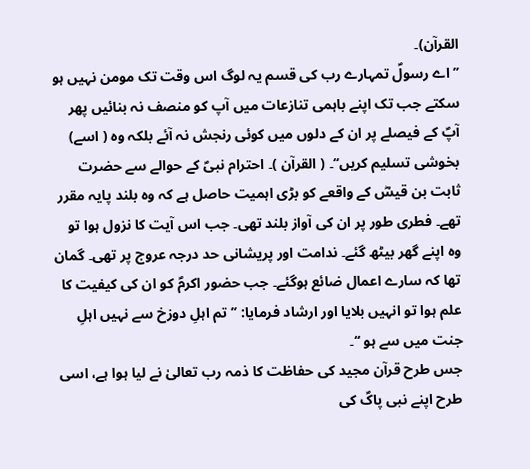القرآن)۔
’’ اے رسولؐ تمہارے رب کی قسم یہ لوگ اس وقت تک مومن نہیں ہو سکتے جب تک اپنے باہمی تنازعات میں آپ کو منصف نہ بنائیں پھر آپؐ کے فیصلے پر ان کے دلوں میں کوئی رنجش نہ آئے بلکہ وہ ( اسے) بخوشی تسلیم کریں‘‘۔ ( القرآن )۔ احترام نبیؐ کے حوالے سے حضرت ثابت بن قیسؓ کے واقعے کو بڑی اہمیت حاصل ہے کہ وہ بلند پایہ مقرر تھے۔ فطری طور پر ان کی آواز بلند تھی۔ جب اس آیت کا نزول ہوا تو وہ اپنے گھر بیٹھ گئے۔ ندامت اور پریشانی حد درجہ عروج پر تھی۔ گمان تھا کہ سارے اعمال ضائع ہوگئے۔ جب حضور اکرمؐ کو ان کی کیفیت کا علم ہوا تو انہیں بلایا اور ارشاد فرمایا: ’’ تم اہلِ دوزخ سے نہیں اہلِ جنت میں سے ہو ‘‘۔
جس طرح قرآن مجید کی حفاظت کا ذمہ رب تعالیٰ نے لیا ہوا ہے، اسی طرح اپنے نبی پاکؐ کی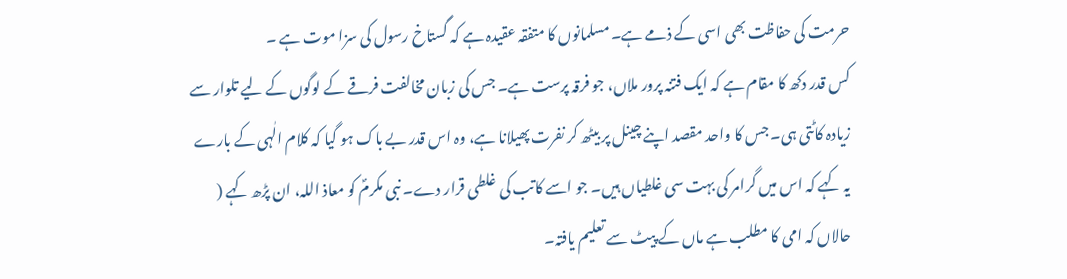حرمت کی حفاظت بھی اسی کے ذمے ہے۔ مسلمانوں کا متفقہ عقیدہ ہے کہ گستاخ رسول کی سزا موت ہے ۔
کس قدر دکھ کا مقام ہے کہ ایک فتنہ پرور ملاں، جو فرقہ پرست ہے۔ جس کی زبان مخالفت فرقے کے لوگوں کے لیے تلوار سے زیادہ کاٹتی ہی۔ جس کا واحد مقصد اپنے چینل پر بیٹھ کر نفرت پھیلانا ہے، وہ اس قدر بے باک ہو گیا کہ کلام الٰہی کے بارے یہ کہے کہ اس میں گرامر کی بہت سی غلطیاں ہیں۔ جو اسے کاتب کی غلطی قرار دے۔ نبی مکرمؐ کو معاذ اللہ، ان پڑھ کہے ( حالاں کہ امی کا مطلب ہے ماں کے پیٹ سے تعلیم یافتہ۔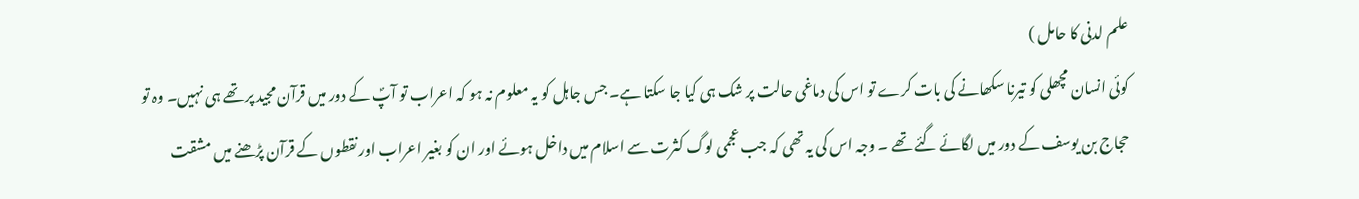علم لدنی کا حامل )
کوئی انسان مچھلی کو تیرنا سکھانے کی بات کرے تو اس کی دماغی حالت پر شک ہی کیا جا سکتا ہے۔ جس جاہل کو یہ معلوم نہ ہو کہ اعراب تو آپؐ کے دور میں قرآن مجید پر تھے ہی نہیں۔ وہ تو حجاج بن یوسف کے دور میں لگائے گئے تھے ۔ وجہ اس کی یہ تھی کہ جب عجمی لوگ کثرت سے اسلام میں داخل ہوئے اور ان کو بغیر اعراب اور نقطوں کے قرآن پڑھنے میں مشقت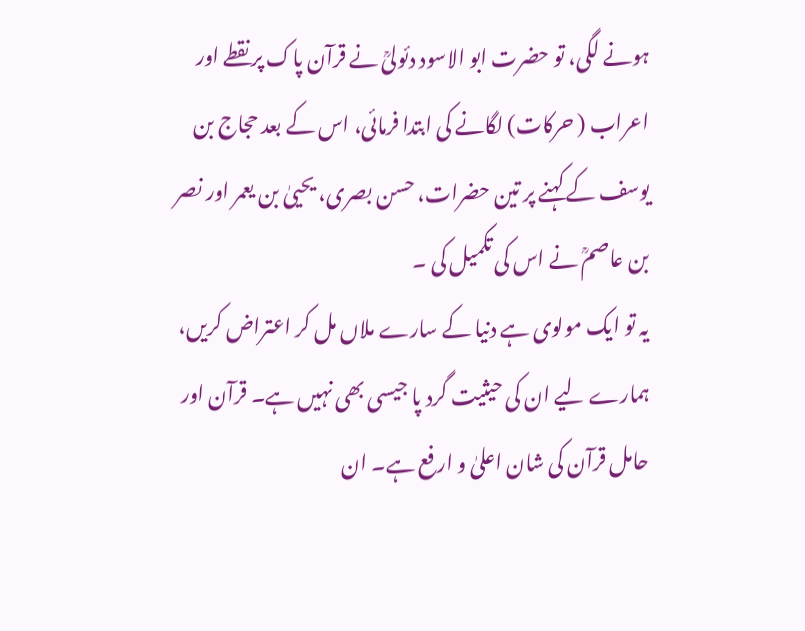ہونے لگی، تو حضرت ابو الاسود دئولیؒ نے قرآن پاک پر نقطے اور اعراب ( حرکات) لگانے کی ابتدا فرمائی، اس کے بعد حجاج بن یوسف کے کہنے پر تین حضرات، حسن بصری، یحییٰ بن یعمر اور نصر بن عاصمؒ نے اس کی تکمیل کی ۔
یہ تو ایک مولوی ہے دنیا کے سارے ملاں مل کر اعتراض کریں، ہمارے لیے ان کی حیثیت گرد پا جیسی بھی نہیں ہے۔ قرآن اور حامل قرآن کی شان اعلیٰ و ارفع ہے۔ ان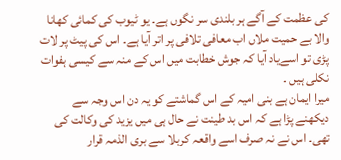کی عظمت کے آگے ہر بلندی سر نگوں ہے۔ یو ٹیوب کی کمائی کھانا والا بے حمیت ملاں اب معافی تلافی پر اتر آیا ہے۔ اس کی پیٹ پر لات پڑی تو اسےیاد آیا کہ جوش خطابت میں اس کے منہ سے کیسی ہفوات نکلی ہیں ۔
میرا ایمان ہے بنی امیہ کے اس گماشتے کو یہ دن اس وجہ سے دیکھنے پڑا ہے کہ اس بد طینت نے حال ہی میں یزید کی وکالت کی تھی۔ اس نے نہ صرف اسے واقعہ کربلا سے بری الذمہ قرار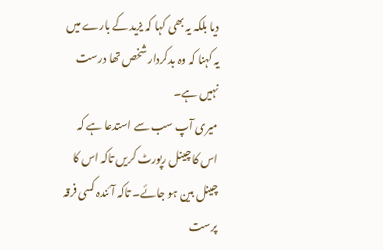دیا بلکہ یہ بھی کہا کہ یزید کے بارے میں یہ کہنا کہ وہ بدکردار شخص تھا درست نہیں ہے۔
میری آپ سب سے استدعا ہے کہ اس کا چینل رپورٹ کریں تاکہ اس کا چینل بین ہو جائے۔ تاکہ آئندہ کسی فرقہ پرست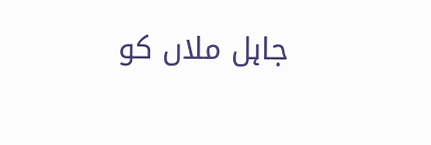جاہل ملاں کو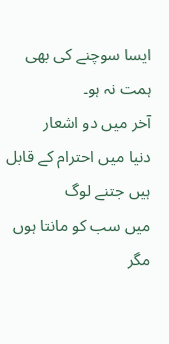ایسا سوچنے کی بھی ہمت نہ ہو۔
آخر میں دو اشعار
دنیا میں احترام کے قابل ہیں جتنے لوگ
میں سب کو مانتا ہوں مگر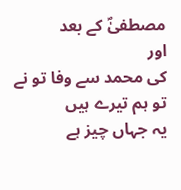مصطفیٰؐ کے بعد
اور
کی محمد سے وفا تو نے تو ہم تیرے ہیں
یہ جہاں چیز ہے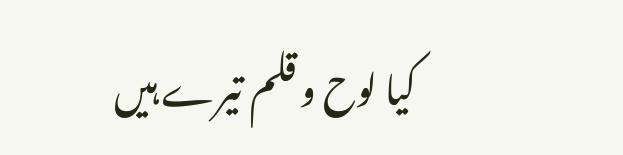کیا لوح و قلم تیرے ہیں